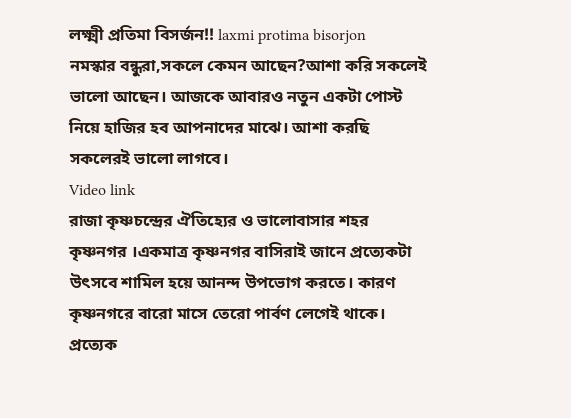লক্ষ্মী প্রতিমা বিসর্জন!! laxmi protima bisorjon
নমস্কার বন্ধুরা,সকলে কেমন আছেন?আশা করি সকলেই ভালো আছেন। আজকে আবারও নতুন একটা পোস্ট নিয়ে হাজির হব আপনাদের মাঝে। আশা করছি সকলেরই ভালো লাগবে।
Video link
রাজা কৃষ্ণচন্দ্রের ঐতিহ্যের ও ভালোবাসার শহর কৃষ্ণনগর ।একমাত্র কৃষ্ণনগর বাসিরাই জানে প্রত্যেকটা উৎসবে শামিল হয়ে আনন্দ উপভোগ করতে। কারণ কৃষ্ণনগরে বারো মাসে তেরো পার্বণ লেগেই থাকে। প্রত্যেক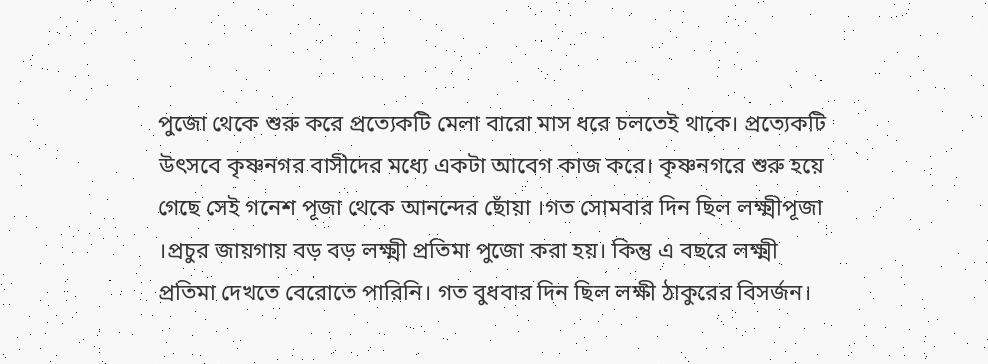পুজো থেকে শুরু করে প্রত্যেকটি মেলা বারো মাস ধরে চলতেই থাকে। প্রত্যেকটি উৎসবে কৃষ্ণনগর বাসীদের মধ্যে একটা আবেগ কাজ করে। কৃষ্ণনগরে শুরু হয়ে গেছে সেই গনেশ পূজা থেকে আনন্দের ছোঁয়া ।গত সোমবার দিন ছিল লক্ষ্মীপূজা ।প্রচুর জায়গায় বড় বড় লক্ষ্মী প্রতিমা পুজো করা হয়। কিন্তু এ বছরে লক্ষ্মী প্রতিমা দেখতে বেরোতে পারিনি। গত বুধবার দিন ছিল লক্ষী ঠাকুরের বিসর্জন।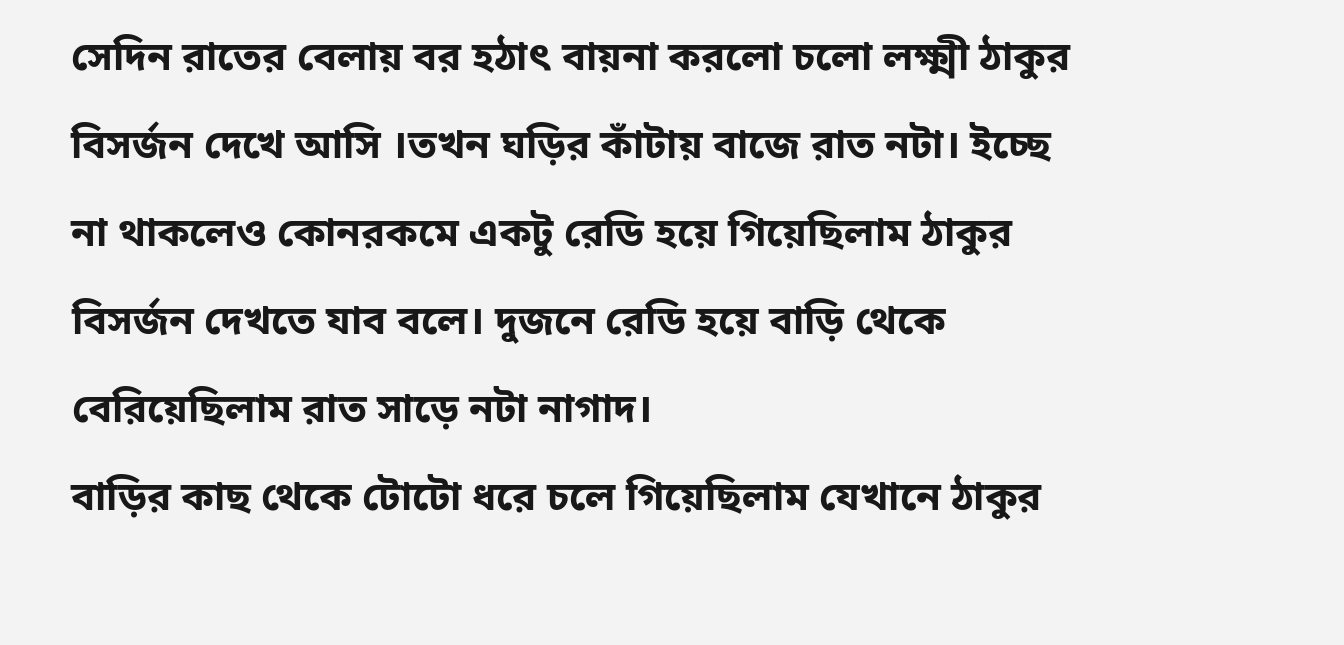সেদিন রাতের বেলায় বর হঠাৎ বায়না করলো চলো লক্ষ্মী ঠাকুর বিসর্জন দেখে আসি ।তখন ঘড়ির কাঁটায় বাজে রাত নটা। ইচ্ছে না থাকলেও কোনরকমে একটু রেডি হয়ে গিয়েছিলাম ঠাকুর বিসর্জন দেখতে যাব বলে। দুজনে রেডি হয়ে বাড়ি থেকে বেরিয়েছিলাম রাত সাড়ে নটা নাগাদ।
বাড়ির কাছ থেকে টোটো ধরে চলে গিয়েছিলাম যেখানে ঠাকুর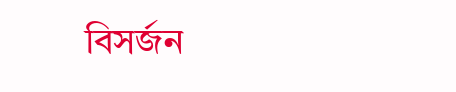বিসর্জন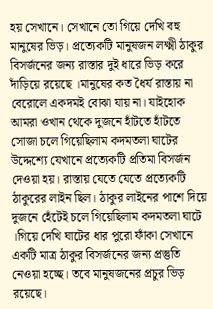হয় সেখানে। সেখানে তো গিয়ে দেখি বহু মানুষের ভিড়। প্রত্যেকটি মানুষজন লক্ষ্মী ঠাকুর বিসর্জনের জন্য রাস্তার দুই ধারে ভিড় করে দাঁড়িয়ে রয়েছে ।মানুষের কত ধৈর্য রাস্তায় না বেরোলে একদমই বোঝা যায় না। যাইহোক আমরা ওখান থেকে দুজনে হাঁটতে হাঁটতে সোজা চলে গিয়েছিলাম কদমতলা ঘাটের উদ্দেশ্যে যেখানে প্রত্যেকটি প্রতিমা বিসর্জন দেওয়া হয়। রাস্তায় যেতে যেতে প্রত্যেকটি ঠাকুরের লাইন ছিল। ঠাকুর লাইনের পাশে দিয়ে দুজনে হেঁটেই চলে গিয়েছিলাম কদমতলা ঘাটে ।গিয়ে দেখি ঘাটের ধার পুরো ফাঁকা সেখানে একটি মাত্র ঠাকুর বিসর্জনের জন্য প্রস্তুতি নেওয়া হচ্ছে। তবে মানুষজনের প্রচুর ভিড় রয়েছে।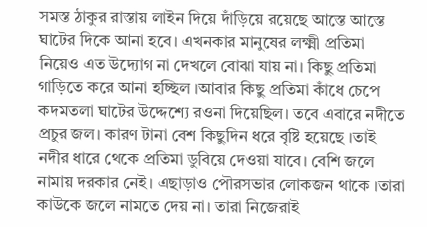সমস্ত ঠাকুর রাস্তায় লাইন দিয়ে দাঁড়িয়ে রয়েছে আস্তে আস্তে ঘাটের দিকে আনা হবে। এখনকার মানুষের লক্ষ্মী প্রতিমা নিয়েও এত উদ্যোগ না দেখলে বোঝা যায় না। কিছু প্রতিমা গাড়িতে করে আনা হচ্ছিল ।আবার কিছু প্রতিমা কাঁধে চেপে কদমতলা ঘাটের উদ্দেশ্যে রওনা দিয়েছিল। তবে এবারে নদীতে প্রচুর জল। কারণ টানা বেশ কিছুদিন ধরে বৃষ্টি হয়েছে ।তাই নদীর ধারে থেকে প্রতিমা ডুবিয়ে দেওয়া যাবে। বেশি জলে নামায় দরকার নেই। এছাড়াও পৌরসভার লোকজন থাকে ।তারা কাউকে জলে নামতে দেয় না। তারা নিজেরাই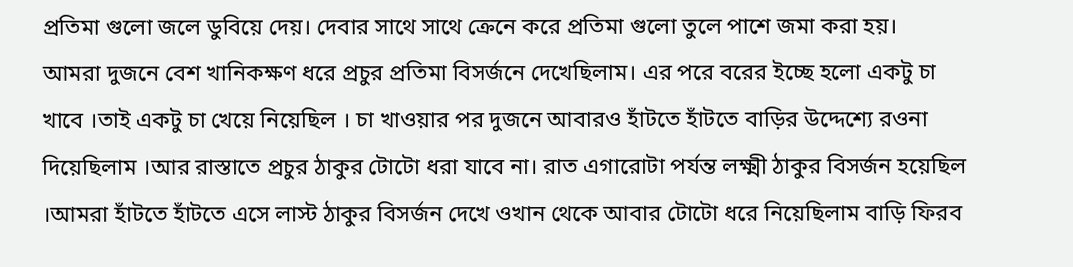প্রতিমা গুলো জলে ডুবিয়ে দেয়। দেবার সাথে সাথে ক্রেনে করে প্রতিমা গুলো তুলে পাশে জমা করা হয়।
আমরা দুজনে বেশ খানিকক্ষণ ধরে প্রচুর প্রতিমা বিসর্জনে দেখেছিলাম। এর পরে বরের ইচ্ছে হলো একটু চা খাবে ।তাই একটু চা খেয়ে নিয়েছিল । চা খাওয়ার পর দুজনে আবারও হাঁটতে হাঁটতে বাড়ির উদ্দেশ্যে রওনা দিয়েছিলাম ।আর রাস্তাতে প্রচুর ঠাকুর টোটো ধরা যাবে না। রাত এগারোটা পর্যন্ত লক্ষ্মী ঠাকুর বিসর্জন হয়েছিল ।আমরা হাঁটতে হাঁটতে এসে লাস্ট ঠাকুর বিসর্জন দেখে ওখান থেকে আবার টোটো ধরে নিয়েছিলাম বাড়ি ফিরব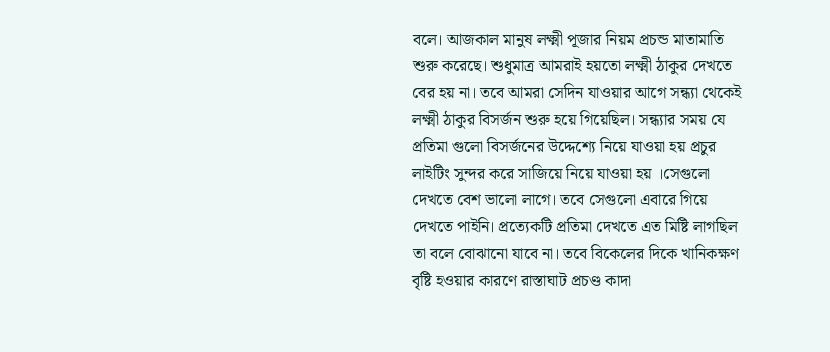বলে। আজকাল মানুষ লক্ষ্মী পূজার নিয়ম প্রচন্ড মাতামাতি শুরু করেছে। শুধুমাত্র আমরাই হয়তো লক্ষ্মী ঠাকুর দেখতে বের হয় না। তবে আমরা সেদিন যাওয়ার আগে সন্ধ্যা থেকেই লক্ষ্মী ঠাকুর বিসর্জন শুরু হয়ে গিয়েছিল। সন্ধ্যার সময় যে প্রতিমা গুলো বিসর্জনের উদ্দেশ্যে নিয়ে যাওয়া হয় প্রচুর লাইটিং সুন্দর করে সাজিয়ে নিয়ে যাওয়া হয় ।সেগুলো দেখতে বেশ ভালো লাগে। তবে সেগুলো এবারে গিয়ে দেখতে পাইনি। প্রত্যেকটি প্রতিমা দেখতে এত মিষ্টি লাগছিল তা বলে বোঝানো যাবে না। তবে বিকেলের দিকে খানিকক্ষণ বৃষ্টি হওয়ার কারণে রাস্তাঘাট প্রচণ্ড কাদা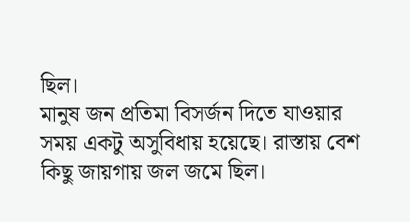ছিল।
মানুষ জন প্রতিমা বিসর্জন দিতে যাওয়ার সময় একটু অসুবিধায় হয়েছে। রাস্তায় বেশ কিছু জায়গায় জল জমে ছিল।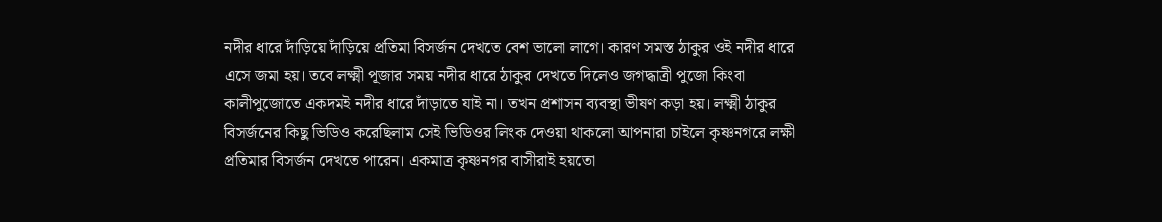নদীর ধারে দাঁড়িয়ে দাঁড়িয়ে প্রতিমা বিসর্জন দেখতে বেশ ভালো লাগে। কারণ সমস্ত ঠাকুর ওই নদীর ধারে এসে জমা হয়। তবে লক্ষ্মী পূজার সময় নদীর ধারে ঠাকুর দেখতে দিলেও জগদ্ধাত্রী পুজো কিংবা কালীপুজোতে একদমই নদীর ধারে দাঁড়াতে যাই না। তখন প্রশাসন ব্যবস্থা ভীষণ কড়া হয়। লক্ষ্মী ঠাকুর বিসর্জনের কিছু ভিডিও করেছিলাম সেই ভিডিওর লিংক দেওয়া থাকলো আপনারা চাইলে কৃষ্ণনগরে লক্ষী প্রতিমার বিসর্জন দেখতে পারেন। একমাত্র কৃষ্ণনগর বাসীরাই হয়তো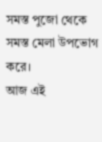সমস্ত পুজো থেকে সমস্ত মেলা উপভোগ করে।
আজ এই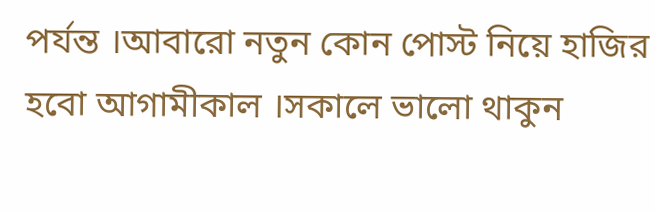পর্যন্ত ।আবারো নতুন কোন পোস্ট নিয়ে হাজির হবো আগামীকাল ।সকালে ভালো থাকুন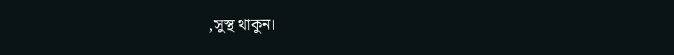,সুস্থ থাকুন।